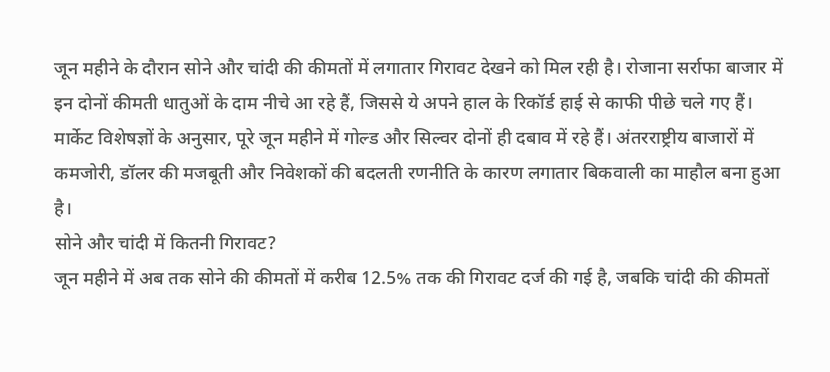जून महीने के दौरान सोने और चांदी की कीमतों में लगातार गिरावट देखने को मिल रही है। रोजाना सर्राफा बाजार में इन दोनों कीमती धातुओं के दाम नीचे आ रहे हैं, जिससे ये अपने हाल के रिकॉर्ड हाई से काफी पीछे चले गए हैं।
मार्केट विशेषज्ञों के अनुसार, पूरे जून महीने में गोल्ड और सिल्वर दोनों ही दबाव में रहे हैं। अंतरराष्ट्रीय बाजारों में कमजोरी, डॉलर की मजबूती और निवेशकों की बदलती रणनीति के कारण लगातार बिकवाली का माहौल बना हुआ है।
सोने और चांदी में कितनी गिरावट?
जून महीने में अब तक सोने की कीमतों में करीब 12.5% तक की गिरावट दर्ज की गई है, जबकि चांदी की कीमतों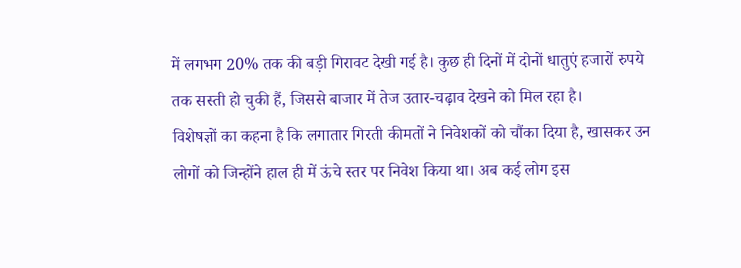में लगभग 20% तक की बड़ी गिरावट देखी गई है। कुछ ही दिनों में दोनों धातुएं हजारों रुपये तक सस्ती हो चुकी हैं, जिससे बाजार में तेज उतार-चढ़ाव देखने को मिल रहा है।
विशेषज्ञों का कहना है कि लगातार गिरती कीमतों ने निवेशकों को चौंका दिया है, खासकर उन लोगों को जिन्होंने हाल ही में ऊंचे स्तर पर निवेश किया था। अब कई लोग इस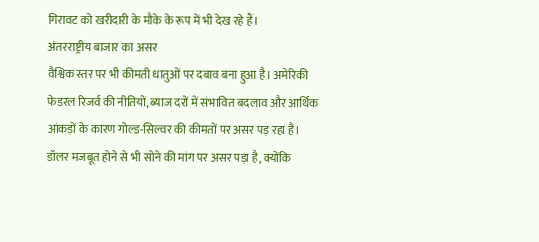गिरावट को खरीदारी के मौके के रूप में भी देख रहे हैं।
अंतरराष्ट्रीय बाजार का असर
वैश्विक स्तर पर भी कीमती धातुओं पर दबाव बना हुआ है। अमेरिकी फेडरल रिजर्व की नीतियों, ब्याज दरों में संभावित बदलाव और आर्थिक आंकड़ों के कारण गोल्ड-सिल्वर की कीमतों पर असर पड़ रहा है।
डॉलर मजबूत होने से भी सोने की मांग पर असर पड़ा है, क्योंकि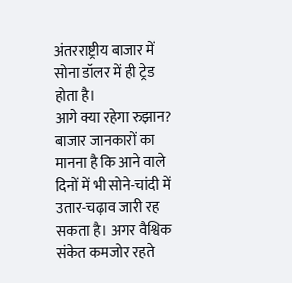अंतरराष्ट्रीय बाजार में सोना डॉलर में ही ट्रेड होता है।
आगे क्या रहेगा रुझान?
बाजार जानकारों का मानना है कि आने वाले दिनों में भी सोने-चांदी में उतार-चढ़ाव जारी रह सकता है। अगर वैश्विक संकेत कमजोर रहते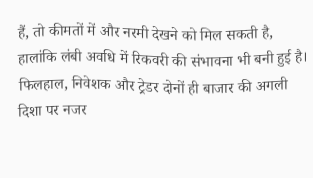हैं, तो कीमतों में और नरमी देखने को मिल सकती है, हालांकि लंबी अवधि में रिकवरी की संभावना भी बनी हुई है।
फिलहाल, निवेशक और ट्रेडर दोनों ही बाजार की अगली दिशा पर नजर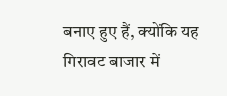बनाए हुए हैं, क्योंकि यह गिरावट बाजार में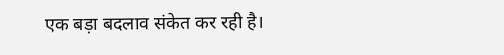एक बड़ा बदलाव संकेत कर रही है।